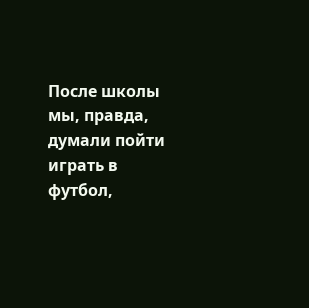После школы мы, правда, думали пойти играть в футбол,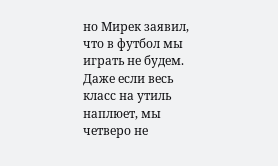но Мирек заявил, что в футбол мы играть не будем. Даже если весь класс на утиль наплюет, мы четверо не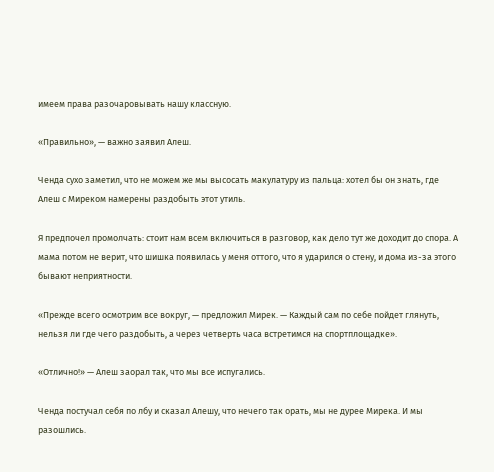имеем права разочаровывать нашу классную.

«Правильно», — важно заявил Алеш.

Ченда сухо заметил, что не можем же мы высосать макулатуру из пальца: хотел бы он знать, где Алеш с Миреком намерены раздобыть этот утиль.

Я предпочел промолчать: стоит нам всем включиться в разговор, как дело тут же доходит до спора. А мама потом не верит, что шишка появилась у меня оттого, что я ударился о стену, и дома из-за этого бывают неприятности.

«Прежде всего осмотрим все вокруг, — предложил Мирек. — Каждый сам по себе пойдет глянуть, нельзя ли где чего раздобыть, а через четверть часа встретимся на спортплощадке».

«Отлично!» — Алеш заорал так, что мы все испугались.

Ченда постучал себя по лбу и сказал Алешу, что нечего так орать, мы не дурее Мирека. И мы разошлись.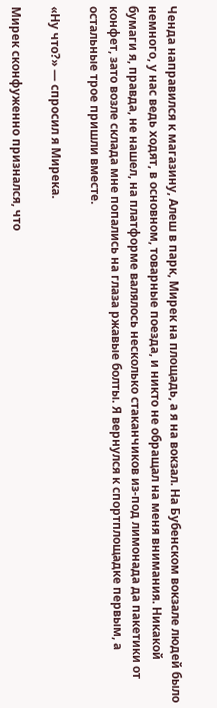Ченда направился к магазину, Алеш в парк, Мирек на площадь, а я на вокзал. На Бубенском вокзале людей было немного, у нас ведь ходят, в основном, товарные поезда, и никто не обращал на меня внимания. Никакой бумаги я, правда, не нашел, на платформе валялось несколько стаканчиков из-под лимонада да пакетики от конфет, зато возле склада мне попались на глаза ржавые болты. Я вернулся к спортплощадке первым, а остальные трое пришли вместе.

«Ну что?» — спросил я Мирека.

Мирек сконфуженно признался, что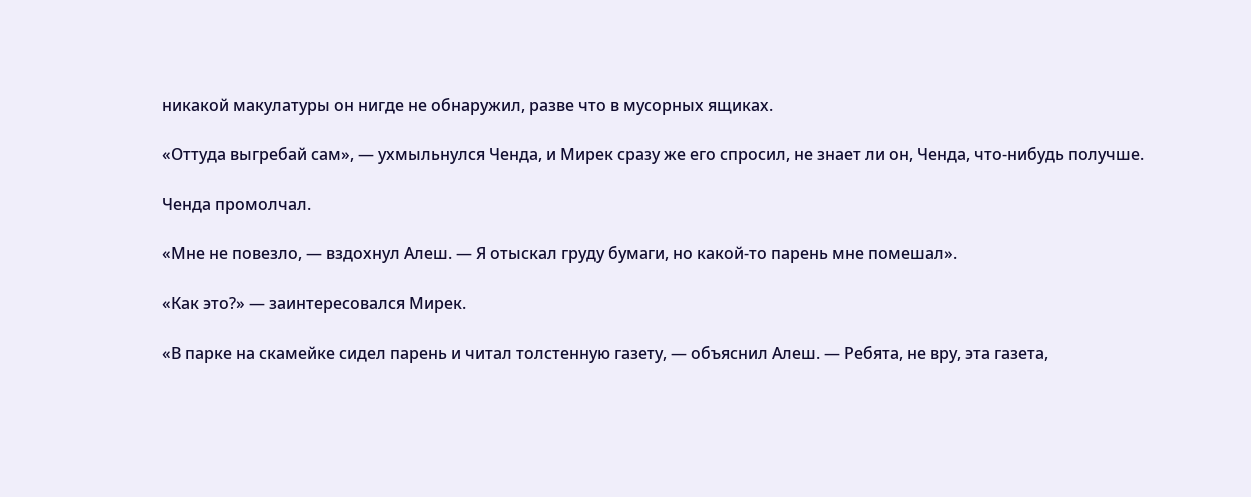никакой макулатуры он нигде не обнаружил, разве что в мусорных ящиках.

«Оттуда выгребай сам», — ухмыльнулся Ченда, и Мирек сразу же его спросил, не знает ли он, Ченда, что-нибудь получше.

Ченда промолчал.

«Мне не повезло, — вздохнул Алеш. — Я отыскал груду бумаги, но какой-то парень мне помешал».

«Как это?» — заинтересовался Мирек.

«В парке на скамейке сидел парень и читал толстенную газету, — объяснил Алеш. — Ребята, не вру, эта газета,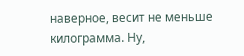наверное, весит не меньше килограмма. Ну,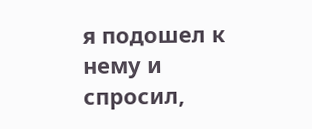я подошел к нему и спросил,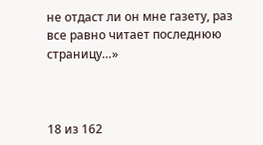не отдаст ли он мне газету, раз все равно читает последнюю страницу…»



18 из 162